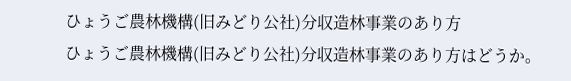ひょうご農林機構(旧みどり公社)分収造林事業のあり方
ひょうご農林機構(旧みどり公社)分収造林事業のあり方はどうか。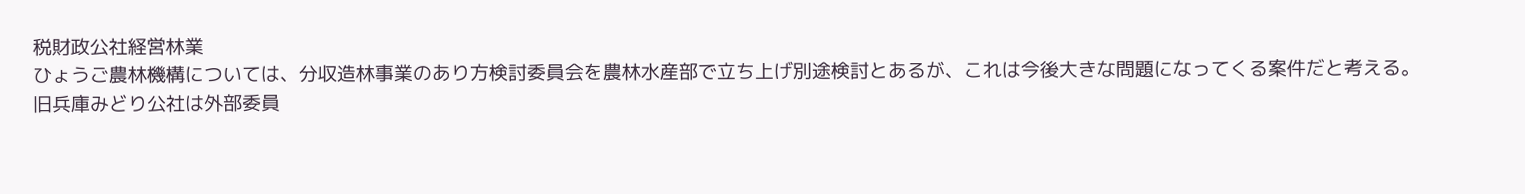税財政公社経営林業
ひょうご農林機構については、分収造林事業のあり方検討委員会を農林水産部で立ち上げ別途検討とあるが、これは今後大きな問題になってくる案件だと考える。
旧兵庫みどり公社は外部委員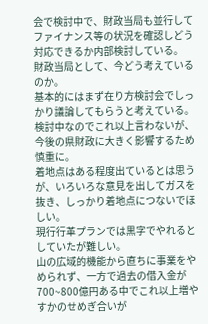会で検討中で、財政当局も並行してファイナンス等の状況を確認しどう対応できるか内部検討している。
財政当局として、今どう考えているのか。
基本的にはまず在り方検討会でしっかり議論してもらうと考えている。
検討中なのでこれ以上言わないが、今後の県財政に大きく影響するため慎重に。
着地点はある程度出ているとは思うが、いろいろな意見を出してガスを抜き、しっかり着地点につないでほしい。
現行行革プランでは黒字でやれるとしていたが難しい。
山の広域的機能から直ちに事業をやめられず、一方で過去の借入金が700~800億円ある中でこれ以上増やすかのせめぎ合いが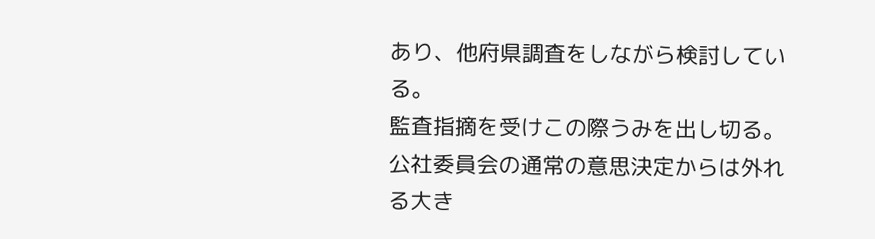あり、他府県調査をしながら検討している。
監査指摘を受けこの際うみを出し切る。
公社委員会の通常の意思決定からは外れる大き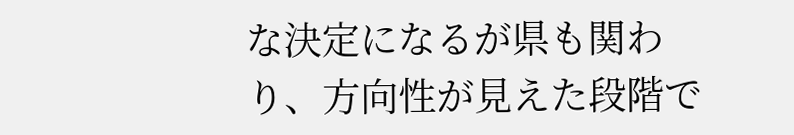な決定になるが県も関わり、方向性が見えた段階で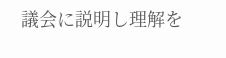議会に説明し理解を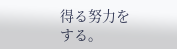得る努力をする。